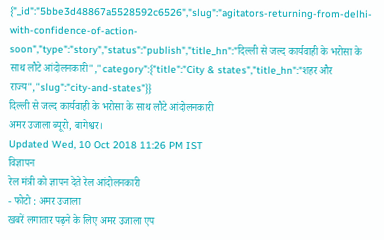{"_id":"5bbe3d48867a5528592c6526","slug":"agitators-returning-from-delhi-with-confidence-of-action-soon","type":"story","status":"publish","title_hn":"दिल्ली से जल्द कार्यवाही के भरोसा के साथ लौटे आंदोलनकारी","category":{"title":"City & states","title_hn":"शहर और राज्य","slug":"city-and-states"}}
दिल्ली से जल्द कार्यवाही के भरोसा के साथ लौटे आंदोलनकारी
अमर उजाला ब्यूरो, बागेश्वर।
Updated Wed, 10 Oct 2018 11:26 PM IST
विज्ञापन
रेल मंत्री को ज्ञापन देते रेल आंदोलनकारी
- फोटो : अमर उजाला
खबरें लगातार पढ़ने के लिए अमर उजाला एप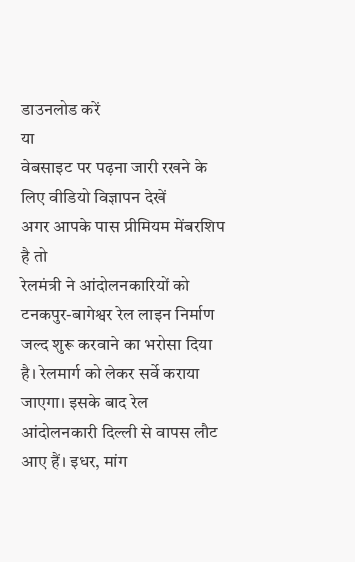डाउनलोड करें
या
वेबसाइट पर पढ़ना जारी रखने के लिए वीडियो विज्ञापन देखें
अगर आपके पास प्रीमियम मेंबरशिप है तो
रेलमंत्री ने आंदोलनकारियों को टनकपुर-बागेश्वर रेल लाइन निर्माण जल्द शुरू करवाने का भरोसा दिया है। रेलमार्ग को लेकर सर्वे कराया जाएगा। इसके बाद रेल आंदोलनकारी दिल्ली से वापस लौट आए हैं। इधर, मांग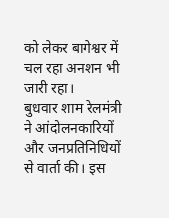को लेकर बागेश्वर में चल रहा अनशन भी जारी रहा।
बुधवार शाम रेलमंत्री ने आंदोलनकारियों और जनप्रतिनिधियों से वार्ता की। इस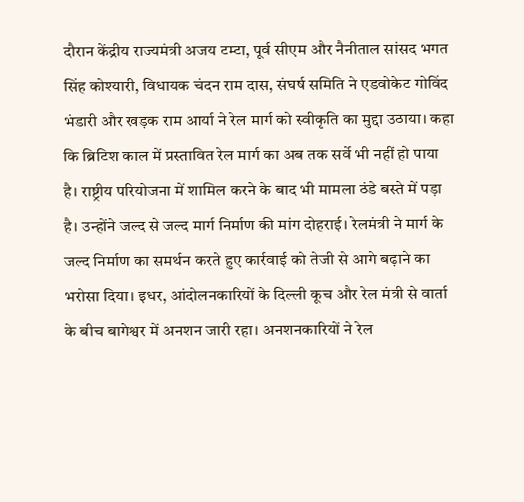दौरान केंद्रीय राज्यमंत्री अजय टम्टा, पूर्व सीएम और नैनीताल सांसद भगत सिंह कोश्यारी, विधायक चंदन राम दास, संघर्ष समिति ने एडवोकेट गोविंद भंडारी और खड़क राम आर्या ने रेल मार्ग को स्वीकृति का मुद्दा उठाया। कहा कि ब्रिटिश काल में प्रस्तावित रेल मार्ग का अब तक सर्वे भी नहीं हो पाया है। राष्ट्रीय परियोजना में शामिल करने के बाद भी मामला ठंडे बस्ते में पड़ा है। उन्होंने जल्द से जल्द मार्ग निर्माण की मांग दोहराई। रेलमंत्री ने मार्ग के जल्द निर्माण का समर्थन करते हुए कार्रवाई को तेजी से आगे बढ़ाने का भरोसा दिया। इधर, आंदोलनकारियों के दिल्ली कूच और रेल मंत्री से वार्ता के बीच बागेश्वर में अनशन जारी रहा। अनशनकारियों ने रेल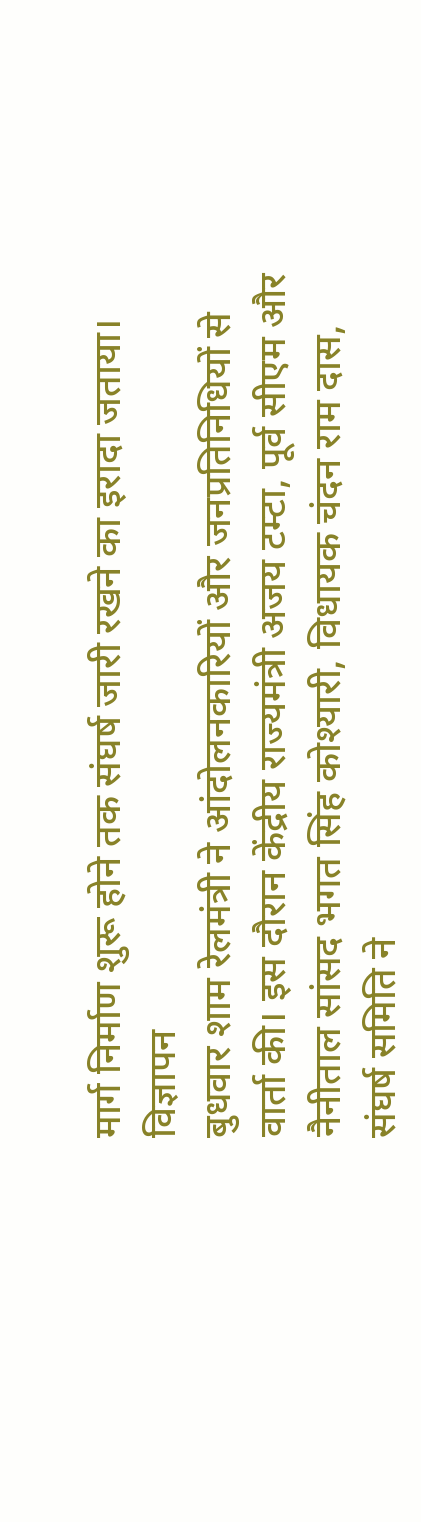मार्ग निर्माण शुरू होने तक संघर्ष जारी रखने का इरादा जताया।
विज्ञापन
बुधवार शाम रेलमंत्री ने आंदोलनकारियों और जनप्रतिनिधियों से वार्ता की। इस दौरान केंद्रीय राज्यमंत्री अजय टम्टा, पूर्व सीएम और नैनीताल सांसद भगत सिंह कोश्यारी, विधायक चंदन राम दास, संघर्ष समिति ने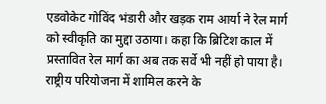एडवोकेट गोविंद भंडारी और खड़क राम आर्या ने रेल मार्ग को स्वीकृति का मुद्दा उठाया। कहा कि ब्रिटिश काल में प्रस्तावित रेल मार्ग का अब तक सर्वे भी नहीं हो पाया है। राष्ट्रीय परियोजना में शामिल करने के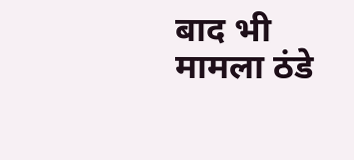बाद भी मामला ठंडे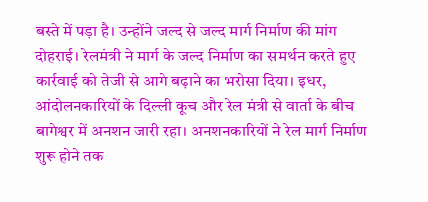बस्ते में पड़ा है। उन्होंने जल्द से जल्द मार्ग निर्माण की मांग दोहराई। रेलमंत्री ने मार्ग के जल्द निर्माण का समर्थन करते हुए कार्रवाई को तेजी से आगे बढ़ाने का भरोसा दिया। इधर, आंदोलनकारियों के दिल्ली कूच और रेल मंत्री से वार्ता के बीच बागेश्वर में अनशन जारी रहा। अनशनकारियों ने रेल मार्ग निर्माण शुरू होने तक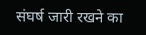संघर्ष जारी रखने का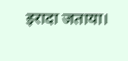इरादा जताया।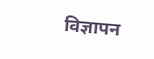विज्ञापन